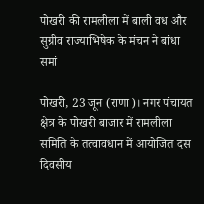पोखरी की रामलीला में बाली वध और सुग्रीव राज्याभिषेक के मंचन ने बांधा समां

पोखरी, 23 जून (राणा)। नगर पंचायत क्षेत्र के पोखरी बाजार में रामलीला समिति के तत्वावधान में आयोजित दस दिवसीय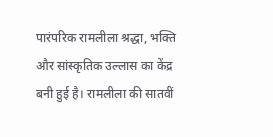पारंपरिक रामलीला श्रद्धा, भक्ति और सांस्कृतिक उल्लास का केंद्र बनी हुई है। रामलीला की सातवीं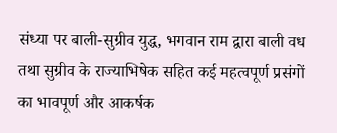संध्या पर बाली-सुग्रीव युद्ध, भगवान राम द्वारा बाली वध तथा सुग्रीव के राज्याभिषेक सहित कई महत्वपूर्ण प्रसंगों का भावपूर्ण और आकर्षक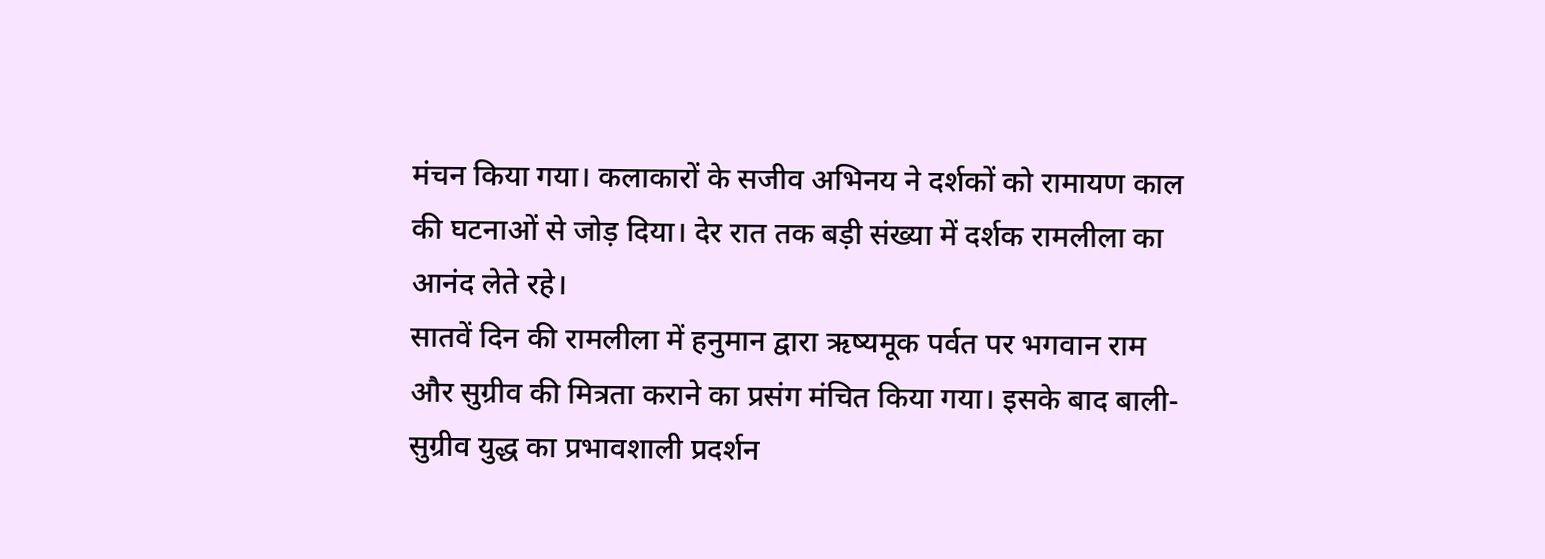मंचन किया गया। कलाकारों के सजीव अभिनय ने दर्शकों को रामायण काल की घटनाओं से जोड़ दिया। देर रात तक बड़ी संख्या में दर्शक रामलीला का आनंद लेते रहे।
सातवें दिन की रामलीला में हनुमान द्वारा ऋष्यमूक पर्वत पर भगवान राम और सुग्रीव की मित्रता कराने का प्रसंग मंचित किया गया। इसके बाद बाली-सुग्रीव युद्ध का प्रभावशाली प्रदर्शन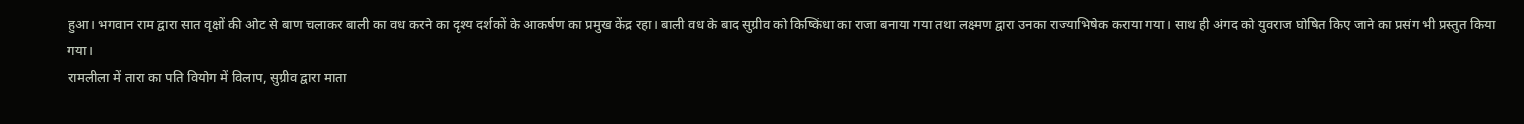हुआ। भगवान राम द्वारा सात वृक्षों की ओट से बाण चलाकर बाली का वध करने का दृश्य दर्शकों के आकर्षण का प्रमुख केंद्र रहा। बाली वध के बाद सुग्रीव को किष्किंधा का राजा बनाया गया तथा लक्ष्मण द्वारा उनका राज्याभिषेक कराया गया। साथ ही अंगद को युवराज घोषित किए जाने का प्रसंग भी प्रस्तुत किया गया।
रामलीला में तारा का पति वियोग में विलाप, सुग्रीव द्वारा माता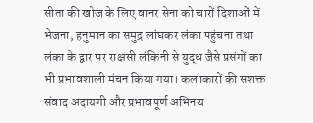सीता की खोज के लिए वानर सेना को चारों दिशाओं में भेजना, हनुमान का समुद्र लांघकर लंका पहुंचना तथा लंका के द्वार पर राक्षसी लंकिनी से युद्ध जैसे प्रसंगों का भी प्रभावशाली मंचन किया गया। कलाकारों की सशक्त संवाद अदायगी और प्रभावपूर्ण अभिनय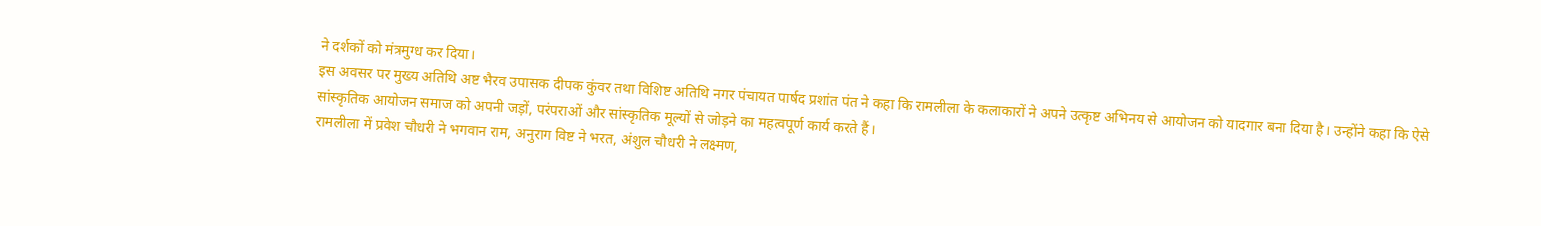ने दर्शकों को मंत्रमुग्ध कर दिया।
इस अवसर पर मुख्य अतिथि अष्ट भैरव उपासक दीपक कुंवर तथा विशिष्ट अतिथि नगर पंचायत पार्षद प्रशांत पंत ने कहा कि रामलीला के कलाकारों ने अपने उत्कृष्ट अभिनय से आयोजन को यादगार बना दिया है। उन्होंने कहा कि ऐसे सांस्कृतिक आयोजन समाज को अपनी जड़ों, परंपराओं और सांस्कृतिक मूल्यों से जोड़ने का महत्वपूर्ण कार्य करते हैं।
रामलीला में प्रवेश चौधरी ने भगवान राम, अनुराग विष्ट ने भरत, अंशुल चौधरी ने लक्ष्मण,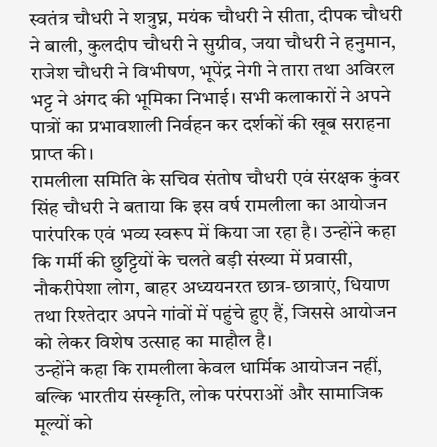स्वतंत्र चौधरी ने शत्रुघ्न, मयंक चौधरी ने सीता, दीपक चौधरी ने बाली, कुलदीप चौधरी ने सुग्रीव, जया चौधरी ने हनुमान, राजेश चौधरी ने विभीषण, भूपेंद्र नेगी ने तारा तथा अविरल भट्ट ने अंगद की भूमिका निभाई। सभी कलाकारों ने अपने पात्रों का प्रभावशाली निर्वहन कर दर्शकों की खूब सराहना प्राप्त की।
रामलीला समिति के सचिव संतोष चौधरी एवं संरक्षक कुंवर सिंह चौधरी ने बताया कि इस वर्ष रामलीला का आयोजन पारंपरिक एवं भव्य स्वरूप में किया जा रहा है। उन्होंने कहा कि गर्मी की छुट्टियों के चलते बड़ी संख्या में प्रवासी, नौकरीपेशा लोग, बाहर अध्ययनरत छात्र-छात्राएं, धियाण तथा रिश्तेदार अपने गांवों में पहुंचे हुए हैं, जिससे आयोजन को लेकर विशेष उत्साह का माहौल है।
उन्होंने कहा कि रामलीला केवल धार्मिक आयोजन नहीं, बल्कि भारतीय संस्कृति, लोक परंपराओं और सामाजिक मूल्यों को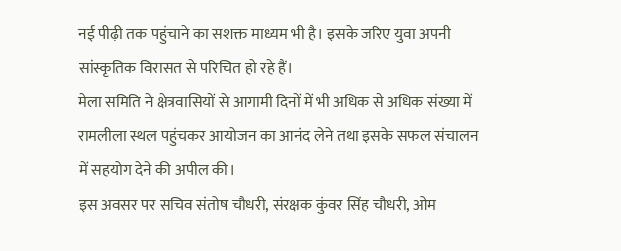नई पीढ़ी तक पहुंचाने का सशक्त माध्यम भी है। इसके जरिए युवा अपनी सांस्कृतिक विरासत से परिचित हो रहे हैं।
मेला समिति ने क्षेत्रवासियों से आगामी दिनों में भी अधिक से अधिक संख्या में रामलीला स्थल पहुंचकर आयोजन का आनंद लेने तथा इसके सफल संचालन में सहयोग देने की अपील की।
इस अवसर पर सचिव संतोष चौधरी, संरक्षक कुंवर सिंह चौधरी, ओम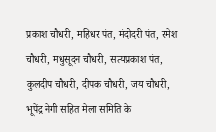प्रकाश चौधरी, महिधर पंत, मंदोदरी पंत, रमेश चौधरी, मधुसूदन चौधरी, सत्यप्रकाश पंत, कुलदीप चौधरी, दीपक चौधरी, जय चौधरी, भूपेंद्र नेगी सहित मेला समिति के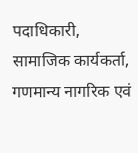पदाधिकारी, सामाजिक कार्यकर्ता, गणमान्य नागरिक एवं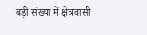बड़ी संख्या में क्षेत्रवासी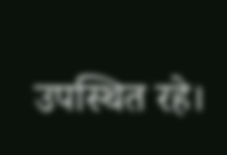उपस्थित रहे।